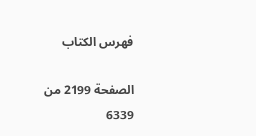فهرس الكتاب

الصفحة 2199 من 6339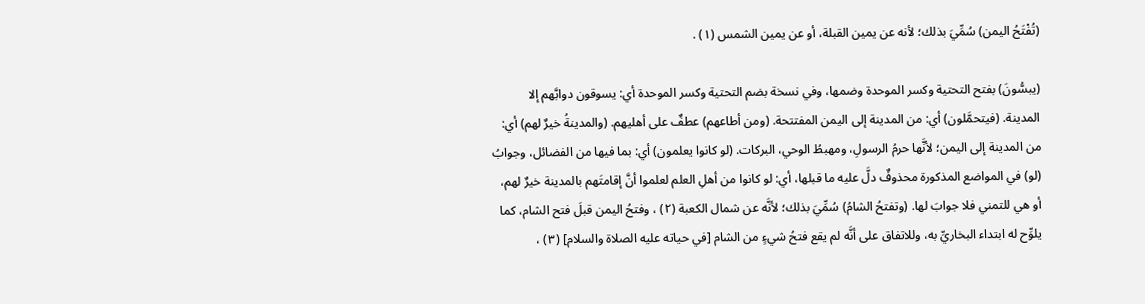(تُفْتَحُ اليمن) سُمِّيَ بذلك؛ لأنه عن يمين القبلة، أو عن يمين الشمس (١) .

(يبسُّونَ) بفتح التحتية وكسر الموحدة وضمها، وفي نسخة بضم التحتية وكسر الموحدة أي: يسوقون دوابَّهم إلا المدينة. (فيتحمَّلون) أي: من المدينة إلى اليمن المفتتحة. (ومن أطاعهم) عطفٌ على أهليهم. (والمدينةُ خيرٌ لهم) أي: من المدينة إلى اليمن؛ لأنَّها حرمُ الرسولِ، ومهبطُ الوحي، البركات. (لو كانوا يعلمون) أي: بما فيها من الفضائل، وجوابُ (لو) في المواضع المذكورة محذوفٌ دلَّ عليه ما قبلها، أي: لو كانوا من أهلِ العلم لعلموا أنَّ إقامتَهم بالمدينة خيرٌ لهم، أو هي للتمني فلا جوابَ لها. (وتفتحُ الشامُ) سُمِّيَ بذلك؛ لأنَّه عن شمال الكعبة (٢) ، وفتحُ اليمن قبلَ فتح الشام، كما يلوِّح له ابتداء البخاريِّ به، وللاتفاق على أنَّه لم يقع فتحُ شيءٍ من الشام [في حياته عليه الصلاة والسلام] (٣) ،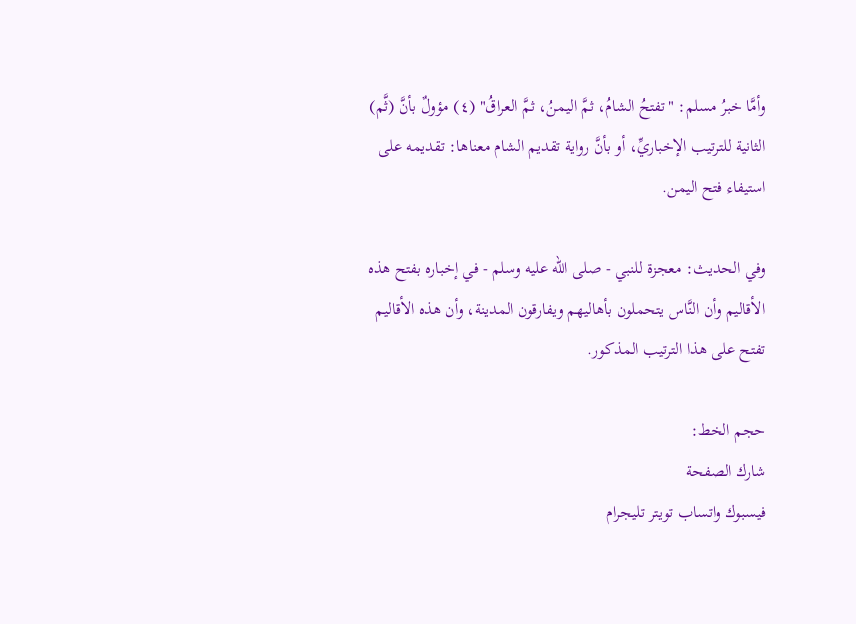وأمَّا خبرُ مسلم: "تفتحُ الشامُ، ثمَّ اليمنُ، ثمَّ العراقُ" (٤) مؤولٌ بأنَّ (ثَّم) الثانية للترتيب الإخباريِّ، أو بأنَّ رواية تقديم الشام معناها: تقديمه على استيفاء فتح اليمن.

وفي الحديث: معجزة للنبي - صلى الله عليه وسلم - في إخباره بفتح هذه الأقاليم وأن النَّاس يتحملون بأهاليهم ويفارقون المدينة، وأن هذه الأقاليم تفتح على هذا الترتيب المذكور.

حجم الخط:
شارك الصفحة
فيسبوك واتساب تويتر تليجرام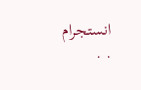انستجرام
. .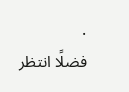.
فضلًا انتظر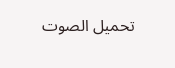تحميل الصوت